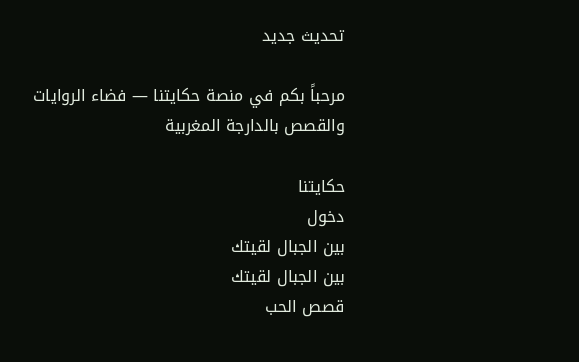تحديث جديد

مرحباً بكم في منصة حكايتنا — فضاء الروايات والقصص بالدارجة المغربية

حكايتنا
دخول
بين الجبال لقيتك
بين الجبال لقيتك
قصص الحب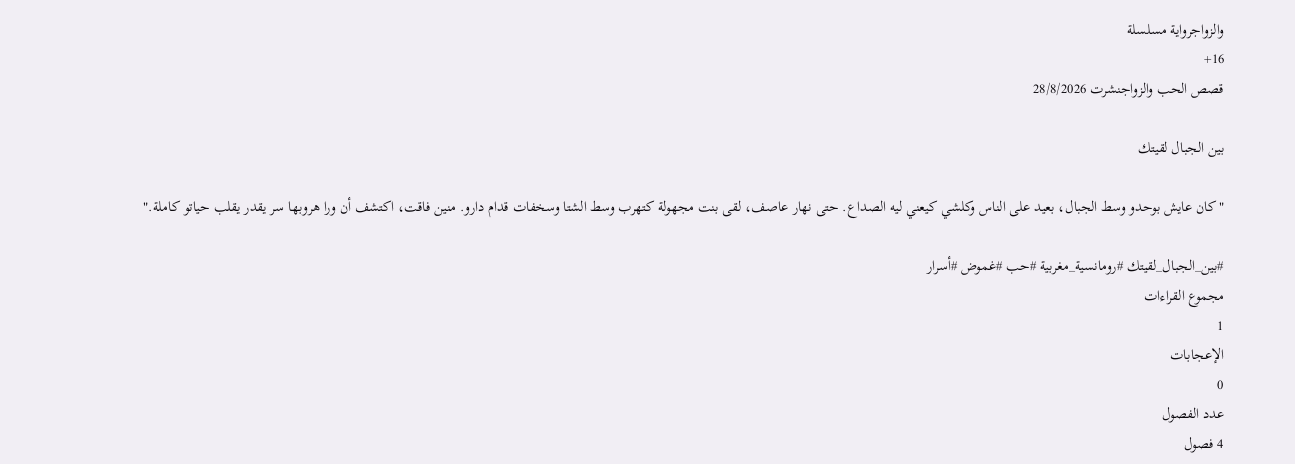والزواجرواية مسلسلة
16+
قصص الحب والزواجنشرت 28/8/2026

بين الجبال لقيتك

"كان عايش بوحدو وسط الجبال، بعيد على الناس وكلشي كيعني ليه الصداع. حتى نهار عاصف، لقى بنت مجهولة كتهرب وسط الشتا وسخفات قدام دارو. منين فاقت، اكتشف أن ورا هروبها سر يقدر يقلب حياتو كاملة."

#بين_الجبال_لقيتك #رومانسية_مغربية #حب #غموض #أسرار
مجموع القراءات
1
الإعجابات
0
عدد الفصول
4 فصول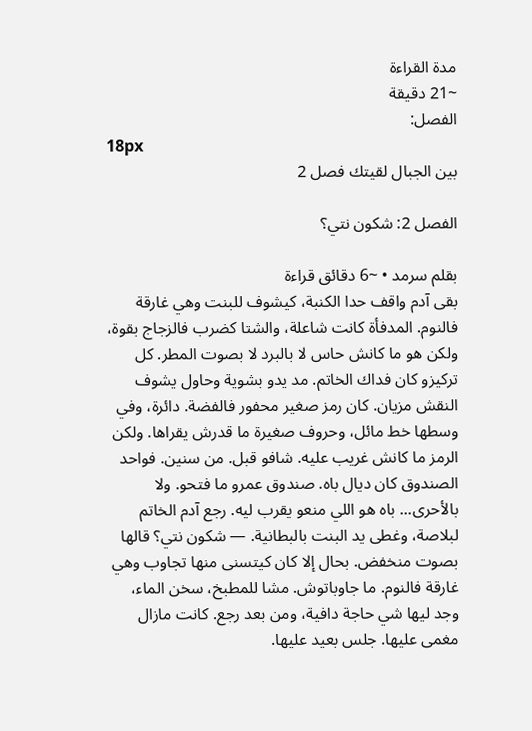مدة القراءة
~21 دقيقة
الفصل:
18px
بين الجبال لقيتك فصل 2

الفصل 2: شكون نتي؟

بقلم سرمد • ~6 دقائق قراءة
بقى آدم واقف حدا الكنبة، كيشوف للبنت وهي غارقة فالنوم. المدفأة كانت شاعلة، والشتا كضرب فالزجاج بقوة، ولكن هو ما كانش حاس لا بالبرد لا بصوت المطر. كل تركيزو كان فداك الخاتم. مد يدو بشوية وحاول يشوف النقش مزيان. كان رمز صغير محفور فالفضة. دائرة، وفي وسطها خط مائل، وحروف صغيرة ما قدرش يقراها. ولكن الرمز ما كانش غريب عليه. شافو قبل. من سنين. فواحد الصندوق كان ديال باه. صندوق عمرو ما فتحو. ولا بالأحرى... باه هو اللي منعو يقرب ليه. رجع آدم الخاتم لبلاصة، وغطى يد البنت بالبطانية. — شكون نتي؟ قالها بصوت منخفض. بحال إلا كان كيتسنى منها تجاوب وهي غارقة فالنوم. ما جاوباتوش. مشا للمطبخ، سخن الماء، وجد ليها شي حاجة دافية، ومن بعد رجع. كانت مازال مغمى عليها. جلس بعيد عليها.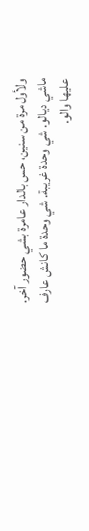ولأول مرة من سنين، حس بالدار عامرة بشي حضور آخر. ماشي ديالو. شي وحدة غريبة. شي وحدة ما كانش عارف عليها والو.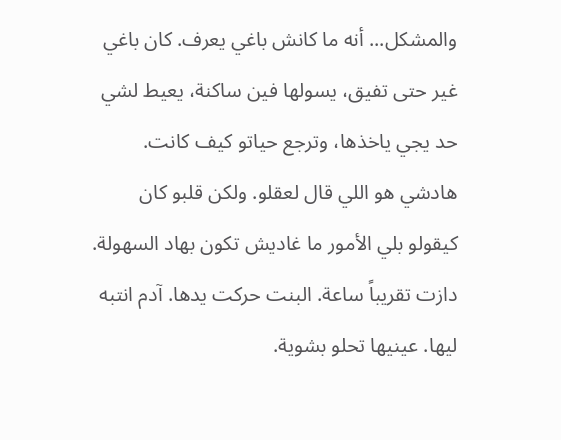والمشكل... أنه ما كانش باغي يعرف. كان باغي غير حتى تفيق، يسولها فين ساكنة، يعيط لشي حد يجي ياخذها، وترجع حياتو كيف كانت. هادشي هو اللي قال لعقلو. ولكن قلبو كان كيقولو بلي الأمور ما غاديش تكون بهاد السهولة. دازت تقريباً ساعة. البنت حركت يدها. آدم انتبه ليها. عينيها تحلو بشوية.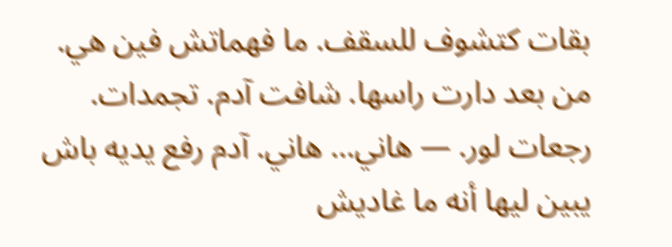بقات كتشوف للسقف. ما فهماتش فين هي. من بعد دارت راسها. شافت آدم. تجمدات. رجعات لور. — هاني... هاني. آدم رفع يديه باش يبين ليها أنه ما غاديش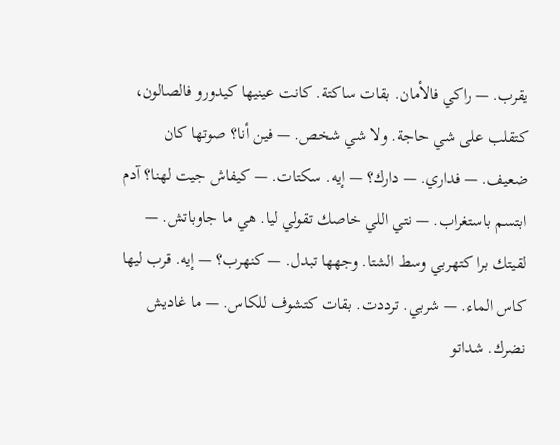يقرب. — راكي فالأمان. بقات ساكتة. كانت عينيها كيدورو فالصالون، كتقلب على شي حاجة. ولا شي شخص. — فين أنا؟ صوتها كان ضعيف. — فداري. — دارك؟ — إيه. سكتات. — كيفاش جيت لهنا؟ آدم ابتسم باستغراب. — نتي اللي خاصك تقولي ليا. هي ما جاوباتش. — لقيتك برا كتهربي وسط الشتا. وجهها تبدل. — كنهرب؟ — إيه. قرب ليها كاس الماء. — شربي. ترددت. بقات كتشوف للكاس. — ما غاديش نضرك. شداتو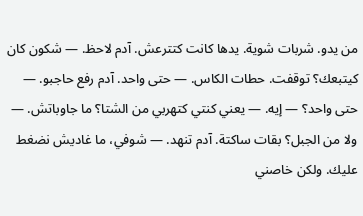من يدو. شربات شوية. يدها كانت كتترعش. آدم لاحظ. — شكون كان كيتبعك؟ توقفت. حطات الكاس. — حتى واحد. آدم رفع حاجبو. — حتى واحد؟ — إيه. — يعني كنتي كتهربي من الشتا؟ ما جاوباتش. — ولا من الجبل؟ بقات ساكتة. آدم تنهد. — شوفي، ما غاديش نضغط عليك. ولكن خاصني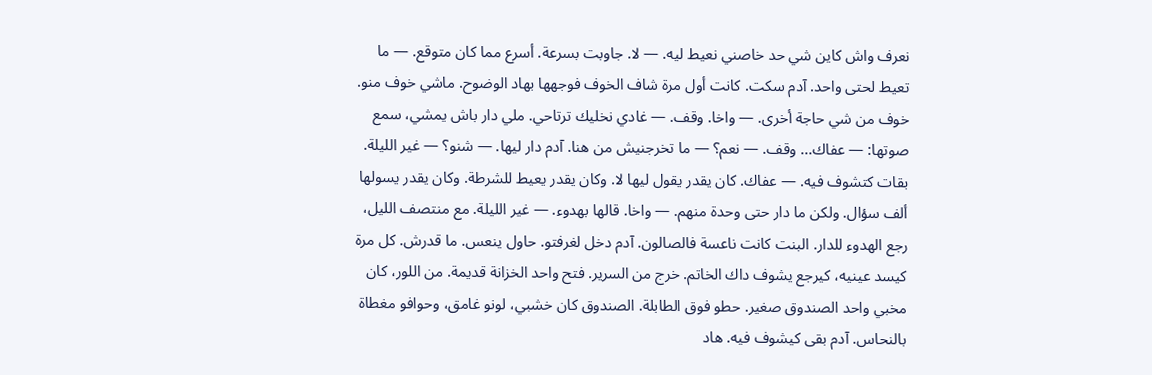نعرف واش كاين شي حد خاصني نعيط ليه. — لا. جاوبت بسرعة. أسرع مما كان متوقع. — ما تعيط لحتى واحد. آدم سكت. كانت أول مرة شاف الخوف فوجهها بهاد الوضوح. ماشي خوف منو. خوف من شي حاجة أخرى. — واخا. وقف. — غادي نخليك ترتاحي. ملي دار باش يمشي، سمع صوتها: — عفاك... وقف. — نعم؟ — ما تخرجنيش من هنا. آدم دار ليها. — شنو؟ — غير الليلة. بقات كتشوف فيه. — عفاك. كان يقدر يقول ليها لا. وكان يقدر يعيط للشرطة. وكان يقدر يسولها ألف سؤال. ولكن ما دار حتى وحدة منهم. — واخا. قالها بهدوء. — غير الليلة. مع منتصف الليل، رجع الهدوء للدار. البنت كانت ناعسة فالصالون. آدم دخل لغرفتو. حاول ينعس. ما قدرش. كل مرة كيسد عينيه، كيرجع يشوف داك الخاتم. خرج من السرير. فتح واحد الخزانة قديمة. من اللور، كان مخبي واحد الصندوق صغير. حطو فوق الطابلة. الصندوق كان خشبي، لونو غامق، وحوافو مغطاة بالنحاس. آدم بقى كيشوف فيه. هاد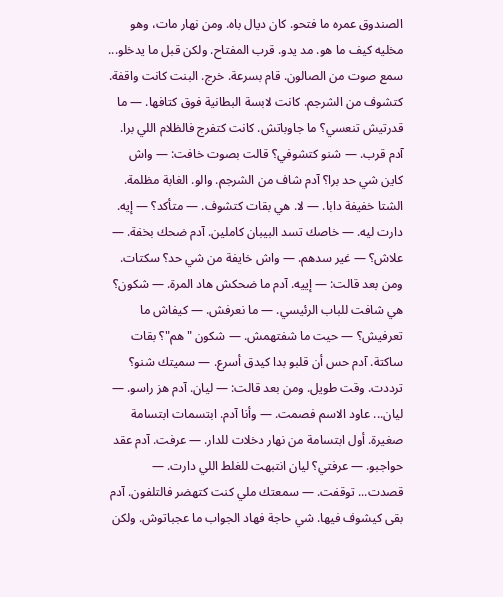الصندوق عمره ما فتحو. كان ديال باه. ومن نهار مات، وهو مخليه كيف ما هو. مد يدو. قرب المفتاح. ولكن قبل ما يدخلو... سمع صوت من الصالون. قام بسرعة. خرج. البنت كانت واقفة. كتشوف من الشرجم. كانت لابسة البطانية فوق كتافها. — ما قدرتيش تنعسي؟ ما جاوباتش. كانت كتفرج فالظلام اللي برا. آدم قرب. — شنو كتشوفي؟ قالت بصوت خافت: — واش كاين شي حد برا؟ آدم شاف من الشرجم. والو. الغابة مظلمة. الشتا خفيفة دابا. — لا. هي بقات كتشوف. — متأكد؟ — إيه. دارت ليه. — خاصك تسد البيبان كاملين. آدم ضحك بخفة. — علاش؟ — غير سدهم. — واش خايفة من شي حد؟ سكتات. ومن بعد قالت: — إييه. آدم ما ضحكش هاد المرة. — شكون؟ هي شافت للباب الرئيسي. — ما نعرفش. — كيفاش ما تعرفيش؟ — حيت ما شفتهمش. — شكون "هم"؟ بقات ساكتة. آدم حس أن قلبو بدا كيدق أسرع. — سميتك شنو؟ ترددت. وقت طويل. ومن بعد قالت: — ليان. آدم هز راسو. — ليان... عاود الاسم فصمت. — وأنا آدم. ابتسمات ابتسامة صغيرة. أول ابتسامة من نهار دخلات للدار. — عرفت. آدم عقد حواجبو. — عرفتي؟ ليان انتبهت للغلط اللي دارت. — قصدت... توقفت. — سمعتك ملي كنت كتهضر فالتلفون. آدم بقى كيشوف فيها. شي حاجة فهاد الجواب ما عجباتوش. ولكن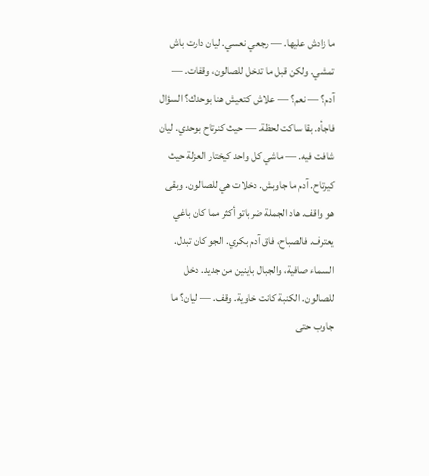ما زادش عليها. — رجعي نعسي. ليان دارت باش تمشي. ولكن قبل ما تدخل للصالون، وقفات. — آدم؟ — نعم؟ — علاش كتعيش هنا بوحدك؟ السؤال فاجأه. بقا ساكت لحظة. — حيث كنرتاح بوحدي. ليان شافت فيه. — ماشي كل واحد كيختار العزلة حيث كيرتاح. آدم ما جاوبش. دخلات هي للصالون. وبقى هو واقف. هاد الجملة ضرباتو أكثر مما كان باغي يعترف. فالصباح، فاق آدم بكري. الجو كان تبدل. السماء صافية، والجبال باينين من جديد. دخل للصالون. الكنبة كانت خاوية. وقف. — ليان؟ ما جاوب حتى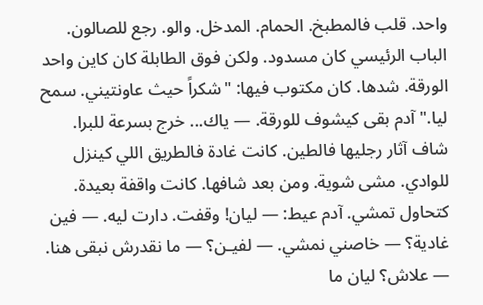واحد. قلب فالمطبخ. الحمام. المدخل. والو. رجع للصالون. الباب الرئيسي كان مسدود. ولكن فوق الطابلة كان كاين واحد الورقة. شدها. كان مكتوب فيها: "شكراً حيث عاونتيني. سمح ليا." آدم بقى كيشوف للورقة. — ياك... خرج بسرعة للبرا. شاف آثار رجليها فالطين. كانت غادة فالطريق اللي كينزل للوادي. مشى شوية. ومن بعد شافها. كانت واقفة بعيدة. كتحاول تمشي. آدم عيط: — ليان! وقفت. دارت ليه. — فين غادية؟ — خاصني نمشي. — لفيـن؟ — ما نقدرش نبقى هنا. — علاش؟ ليان ما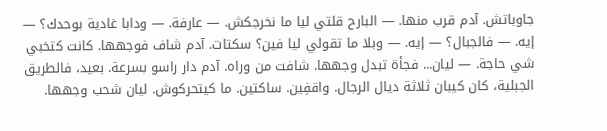جاوباتش. آدم قرب منها. — البارح قلتي ليا ما نخرجكش. — عارفة. — ودابا غادية بوحدك؟ — إيه. — فالجبال؟ — إيه. — وبلا ما تقولي ليا فين؟ سكتات. آدم شاف فوجهها. كانت كتخبي شي حاجة. — ليان... فجأة تبدل وجهها. شافت من وراه. آدم دار راسو بسرعة. بعيد، فالطريق الجبلية، كان كيبان ثلاثة ديال الرجال. واقفِين. ساكتين. ما كيتحركوش. ليان شحب وجهها.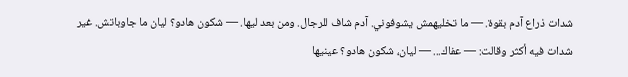شدات ذراع آدم بقوة. — ما تخليهمش يشوفوني. آدم شاف للرجال. ومن بعد ليها. — شكون هادو؟ ليان ما جاوباتش. غير شدات فيه أكثر وقالت: — عفاك... — ليان، شكون هادو؟ عينيها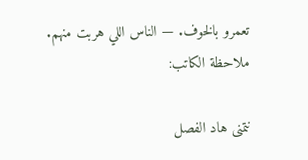تعمرو بالخوف. — الناس اللي هربت منهم.
ملاحظة الكاتب:

نتمنى هاد الفصل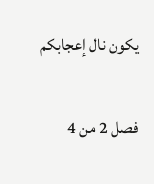يكون نال إعجابكم

فصل 2 من 4